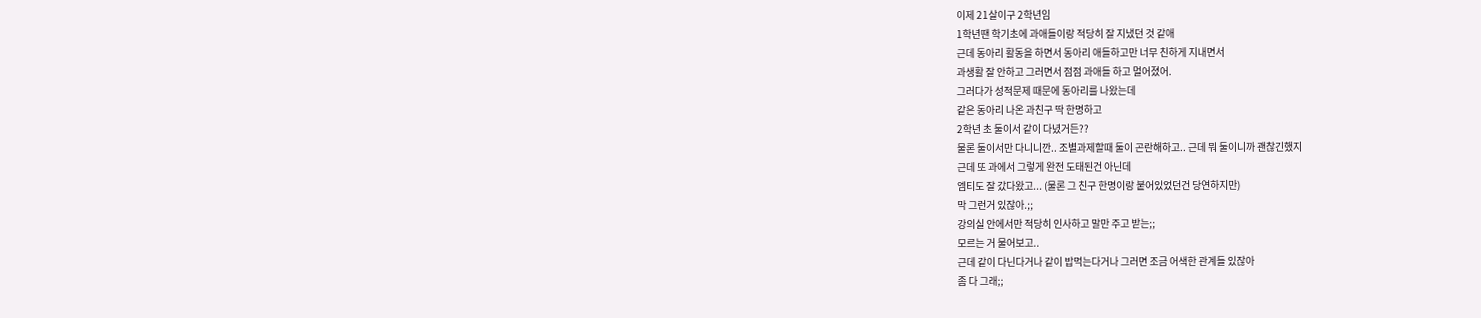이제 21살이구 2학년임
1학년땐 학기초에 과애들이랑 적당히 잘 지냈던 것 같애
근데 동아리 활동을 하면서 동아리 애들하고만 너무 친하게 지내면서
과생활 잘 안하고 그러면서 점점 과애들 하고 멀어졌어.
그러다가 성적문제 때문에 동아리를 나왔는데
같은 동아리 나온 과친구 딱 한명하고
2학년 초 둘이서 같이 다녔거든??
물론 둘이서만 다니니깐.. 조별과제할때 둘이 곤란해하고.. 근데 뭐 둘이니까 괜찮긴했지
근데 또 과에서 그렇게 완전 도태된건 아닌데
엠티도 잘 갔다왔고... (물론 그 친구 한명이랑 붙어있었던건 당연하지만)
막 그런거 있잖아.;;
강의실 안에서만 적당히 인사하고 말만 주고 받는;;
모르는 거 물어보고..
근데 같이 다닌다거나 같이 밥먹는다거나 그러면 조금 어색한 관계들 있잖아
좀 다 그래;;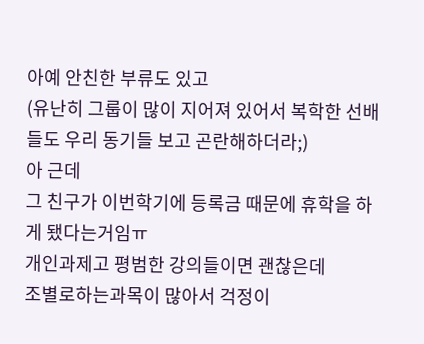아예 안친한 부류도 있고
(유난히 그룹이 많이 지어져 있어서 복학한 선배들도 우리 동기들 보고 곤란해하더라;)
아 근데
그 친구가 이번학기에 등록금 때문에 휴학을 하게 됐다는거임ㅠ
개인과제고 평범한 강의들이면 괜찮은데
조별로하는과목이 많아서 걱정이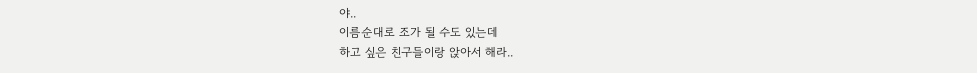야..
이름순대로 조가 될 수도 있는데
하고 싶은 친구들이랑 앉아서 해라..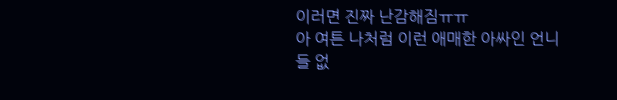이러면 진짜 난감해짐ㅠㅠ
아 여튼 나처럼 이런 애매한 아싸인 언니들 없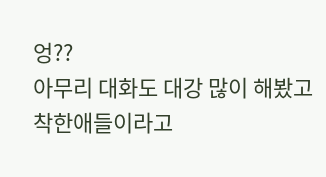엉??
아무리 대화도 대강 많이 해봤고 착한애들이라고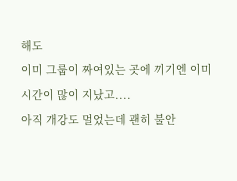해도
이미 그룹이 짜여있는 곳에 끼기엔 이미 시간이 많이 지났고....
아직 개강도 멀었는데 괜히 불안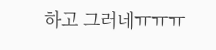하고 그러네ㅠㅠㅠ